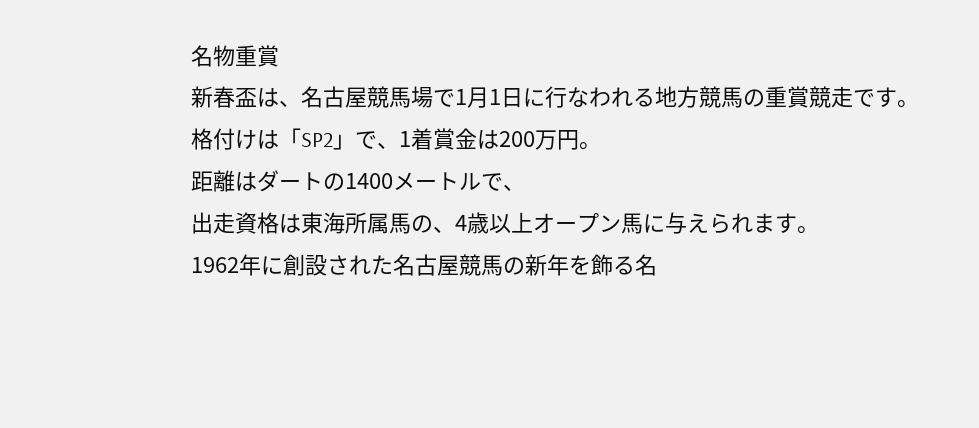名物重賞
新春盃は、名古屋競馬場で1月1日に行なわれる地方競馬の重賞競走です。
格付けは「SP2」で、1着賞金は200万円。
距離はダートの1400メートルで、
出走資格は東海所属馬の、4歳以上オープン馬に与えられます。
1962年に創設された名古屋競馬の新年を飾る名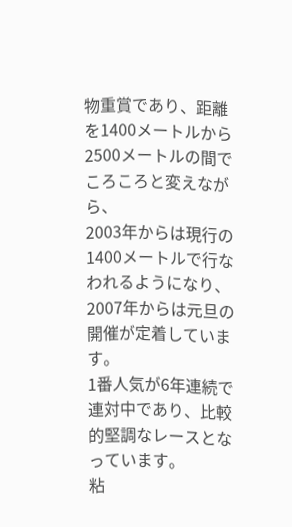物重賞であり、距離を1400メートルから2500メートルの間でころころと変えながら、
2003年からは現行の1400メートルで行なわれるようになり、2007年からは元旦の開催が定着しています。
1番人気が6年連続で連対中であり、比較的堅調なレースとなっています。
粘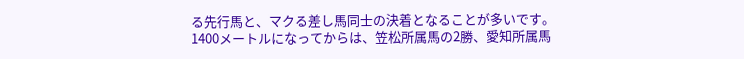る先行馬と、マクる差し馬同士の決着となることが多いです。
1400メートルになってからは、笠松所属馬の2勝、愛知所属馬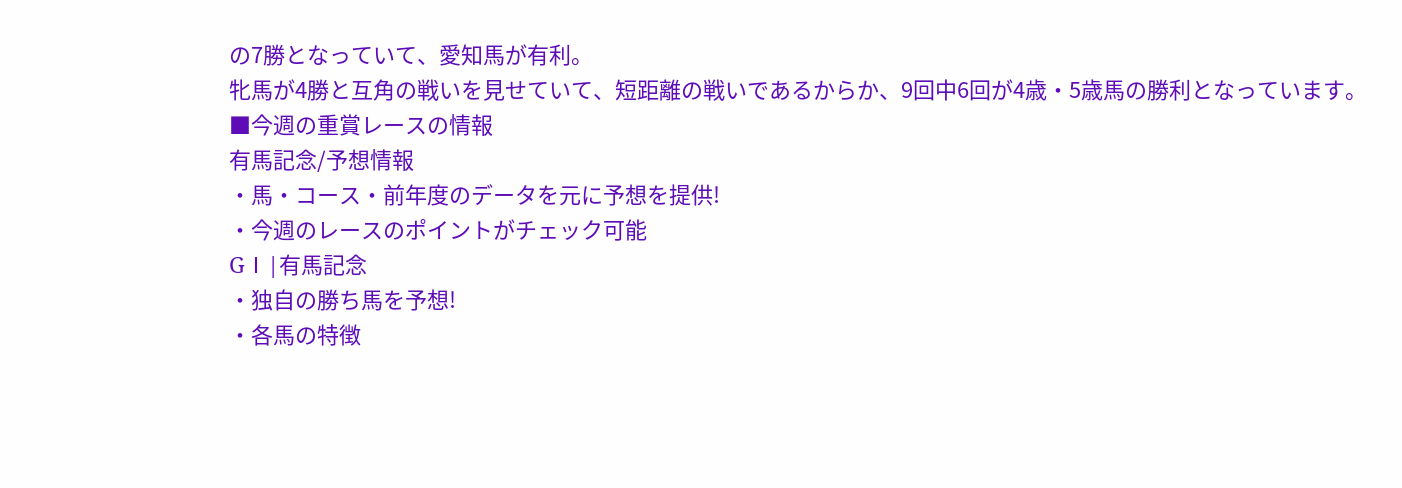の7勝となっていて、愛知馬が有利。
牝馬が4勝と互角の戦いを見せていて、短距離の戦いであるからか、9回中6回が4歳・5歳馬の勝利となっています。
■今週の重賞レースの情報
有馬記念/予想情報
・馬・コース・前年度のデータを元に予想を提供!
・今週のレースのポイントがチェック可能
GⅠ|有馬記念
・独自の勝ち馬を予想!
・各馬の特徴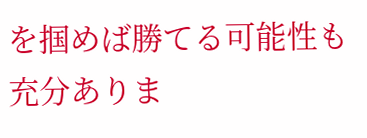を掴めば勝てる可能性も充分ありま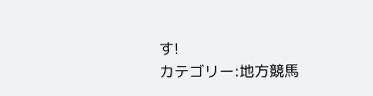す!
カテゴリー:地方競馬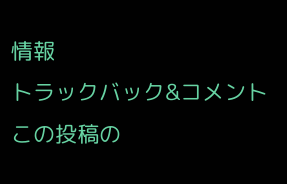情報
トラックバック&コメント
この投稿の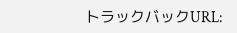トラックバックURL: